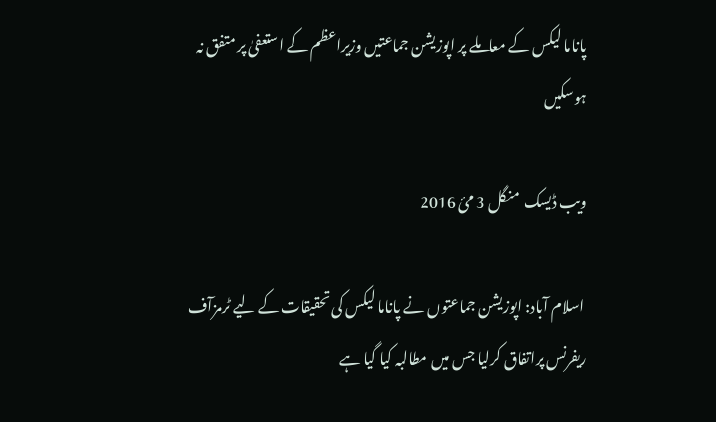پاناما لیکس کے معاملے پر اپوزیشن جماعتیں وزیراعظم کے استعفیٰ پر متفق نہ ہوسکیں

ویب ڈیسک  منگل 3 مئ 2016

 اسلام آباد: اپوزیشن جماعتوں نے پاناما لیکس کی تحقیقات کے لیے ٹرمزآف ریفرنس پراتفاق کرلیا جس میں مطالبہ کیا گیا ہے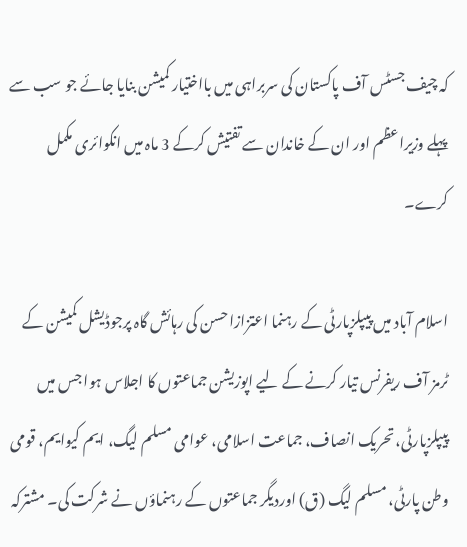کہ چیف جسٹس آف پاکستان کی سربراہی میں بااختیار کمیشن بنایا جائے جو سب سے پہلے وزیراعظم اور ان کے خاندان سے تفتیش کرکے 3 ماہ میں انکوائری مکمل کرے۔

اسلام آباد میں پیپلزپارٹی کے رہنما اعتزازاحسن کی رہائش گاہ پرجوڈیشل کمیشن کے ٹرمز آف ریفرنس تیار کرنے کے لیے اپوزیشن جماعتوں کا اجلاس ہوا جس میں پیپلزپارٹی، تحریک انصاف، جماعت اسلامی، عوامی مسلم لیگ، ایم کیوایم، قومی وطن پارٹی، مسلم لیگ (ق) اوردیگر جماعتوں کے رہنماؤں نے شرکت کی۔ مشترکہ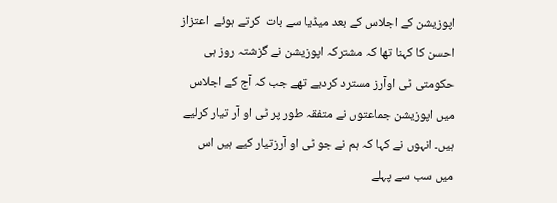اپوزیشن کے اجلاس کے بعد میڈیا سے بات  کرتے ہوئے  اعتزاز احسن کا کہنا تھا کہ مشترکہ اپوزیشن نے گزشتہ روز ہی حکومتی ٹی اوآرز مسترد کردیے تھے جب کہ آج کے اجلاس میں اپوزیشن جماعتوں نے متفقہ طور پر ٹی او آر تیار کرلیے ہیں۔ انہوں نے کہا کہ ہم نے جو ٹی او آرزتیار کیے ہیں اس میں سب سے پہلے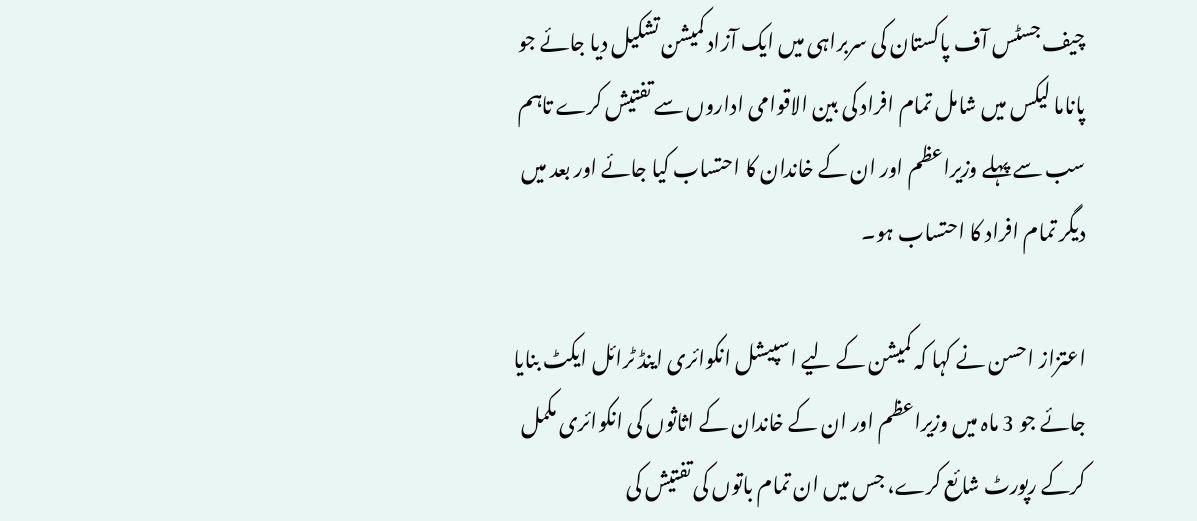چیف جسٹس آف پاکستان کی سربراہی میں ایک آزاد کمیشن تشکیل دیا جائے جو پاناما لیکس میں شامل تمام افراد کی بین الاقوامی اداروں سے تفتیش کرے تاہم سب سے پہلے وزیراعظم اور ان کے خاندان کا احتساب کیا جائے اور بعد میں دیگر تمام افراد کا احتساب ہو۔

اعتزاز احسن نے کہا کہ کمیشن کے لیے اسپیشل انکوائری اینڈ ٹرائل ایکٹ بنایا جائے جو 3 ماہ میں وزیراعظم اور ان کے خاندان کے اثاثوں کی انکوائری مکمل کرکے رپورٹ شائع کرے، جس میں ان تمام باتوں کی تفتیش کی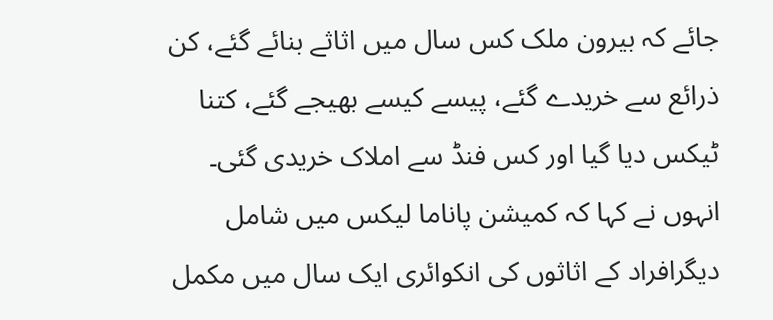جائے کہ بیرون ملک کس سال میں اثاثے بنائے گئے، کن ذرائع سے خریدے گئے، پیسے کیسے بھیجے گئے، کتنا ٹیکس دیا گیا اور کس فنڈ سے املاک خریدی گئی۔ انہوں نے کہا کہ کمیشن پاناما لیکس میں شامل دیگرافراد کے اثاثوں کی انکوائری ایک سال میں مکمل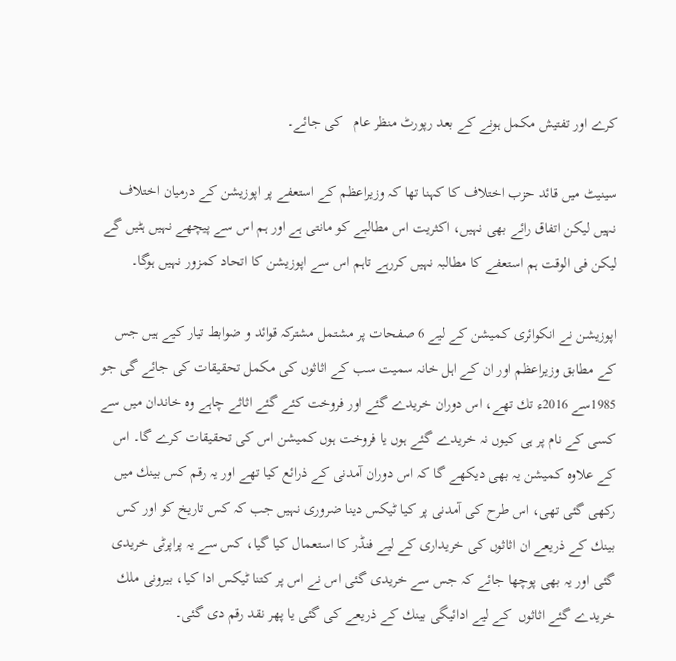کرے اور تفتیش مکمل ہونے کے بعد رپورٹ منظر عام   کی جائے۔

سینیٹ میں قائد حزب اختلاف کا کہنا تھا کہ وزیراعظم کے استعفے پر اپوزیشن کے درمیان اختلاف نہیں لیکن اتفاق رائے بھی نہیں، اکثریت اس مطالبے کو مانتی ہے اور ہم اس سے پیچھے نہیں ہٹیں گے لیکن فی الوقت ہم استعفے کا مطالبہ نہیں کررہے تاہم اس سے اپوزیشن کا اتحاد کمزور نہیں ہوگا۔

اپوزیشن نے انكوائری كمیشن كے لیے 6 صفحات پر مشتمل مشتركہ قوائد و ضوابط تیار کیے ہیں جس كے مطابق وزیراعظم اور ان کے اہل خانہ سمیت سب کے اثاثوں كی مكمل تحقیقات كی جائے گی جو 1985سے 2016ء تك تھے، اس دوران خریدے گئے اور فروخت كئے گئے اثاثے چاہے وہ خاندان میں سے كسی كے نام پر ہی كیوں نہ خریدے گئے ہوں یا فروخت ہوں كمیشن اس كی تحقیقات كرے گا۔ اس كے علاوہ كمیشن یہ بھی دیكھے گا كہ اس دوران آمدنی كے ذرائع كیا تھے اور یہ رقم كس بینك میں ركھی گئی تھی، اس طرح كی آمدنی پر كیا ٹیكس دینا ضروری نہیں جب کہ كس تاریخ كو اور كس بینك كے ذریعے ان اثاثوں كی خریداری كے لیے فنڈر كا استعمال كیا گیا، كس سے یہ پراپرٹی خریدی گئی اور یہ بھی پوچھا جائے كہ جس سے خریدی گئی اس نے اس پر كتنا ٹیكس ادا كیا، بیرونی ملك خریدے گئے اثاثوں  كے لیے ادائیگی بینك كے ذریعے كی گئی یا پھر نقد رقم دی گئی۔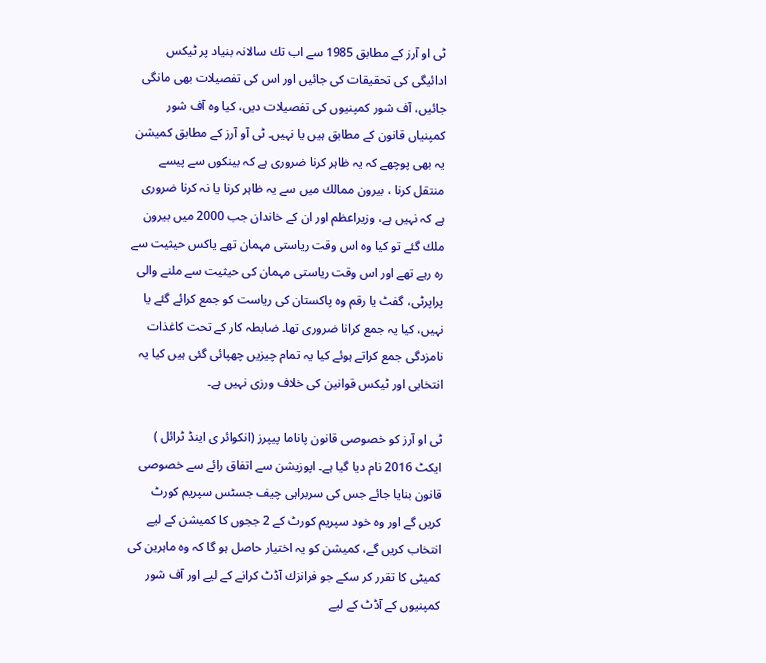ٹی او آرز کے مطابق 1985 سے اب تك سالانہ بنیاد پر ٹیکس ادائیگی کی تحقیقات کی جائیں اور اس کی تفصیلات بھی مانگی جائیں، آف شور كمپنیوں كی تفصیلات دیں، كیا وہ آف شور كمپنیاں قانون كے مطابق ہیں یا نہیں۔ ٹی آو آرز كے مطابق كمیشن یہ بھی پوچھے كہ یہ ظاہر كرنا ضروری ہے كہ بینكوں سے پیسے منتقل كرنا ، بیرون ممالك میں سے یہ ظاہر كرنا یا نہ كرنا ضروری ہے كہ نہیں ہے، وزیراعظم اور ان كے خاندان جب 2000 میں بیرون ملك گئے تو كیا وہ اس وقت ریاستی مہمان تھے یاكس حیثیت سے رہ رہے تھے اور اس وقت ریاستی مہمان كی حیثیت سے ملنے والی پراپرٹی، گفٹ یا رقم وہ پاكستان كی ریاست كو جمع كرائے گئے یا نہیں، كیا یہ جمع كرانا ضروری تھا۔ ضابطہ کار کے تحت كاغذات نامزدگی جمع كراتے ہوئے كیا یہ تمام چیزیں چھپائی گئی ہیں كیا یہ انتخابی اور ٹیكس قوانین كی خلاف ورزی نہیں ہے۔

ٹی او آرز کو خصوصی قانون پاناما پیپرز (انكوائر ی اینڈ ٹرائل ) ایكٹ 2016 نام دیا گیا ہے۔ اپوزیشن سے اتفاق رائے سے خصوصی قانون بنایا جائے جس كی سربراہی چیف جسٹس سپریم كورٹ كریں گے اور وہ خود سپریم كورٹ كے 2 ججوں كا كمیشن كے لیے انتخاب كریں گے، كمیشن كو یہ اختیار حاصل ہو گا كہ وہ ماہرین كی كمیٹی كا تقرر كر سكے جو فرانزك آڈٹ كرانے كے لیے اور آف شور كمپنیوں كے آڈٹ كے لیے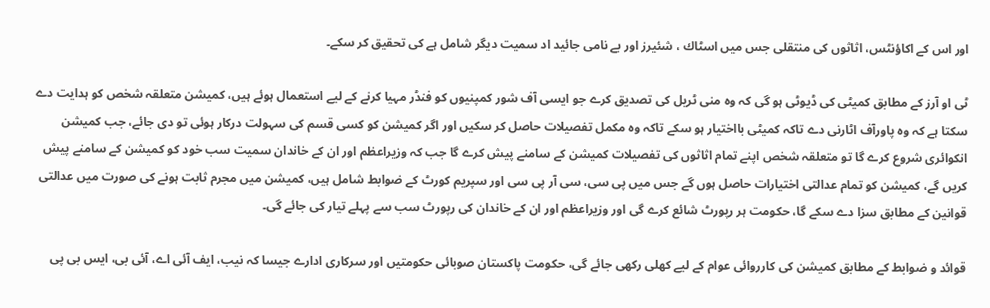اور اس كے اكاؤنٹس، اثاثوں كی منتقلی جس میں اسٹاك ، شئیرز اور بے نامی جائید اد سمیت دیگر شامل ہے كی تحقیق كر سكے۔

ٹی او آرز کے مطابق كمیٹی كی ڈیوٹی ہو گی كہ وہ منی ٹریل كی تصدیق كرے جو ایسی آف شور كمپنیوں كو فنڈر مہیا كرنے كے لیے استعمال ہوئے ہیں، كمیشن متعلقہ شخص كو ہدایت دے سكتا ہے كہ وہ پاورآف اٹارنی دے تاكہ كمیٹی بااختیار ہو سكے تاكہ وہ مكمل تفصیلات حاصل كر سكیں اور اگر كمیشن كو كسی قسم كی سہولت دركار ہوئی تو دی جائے، جب كمیشن انكوائری شروع كرے گا تو متعلقہ شخص اپنے تمام اثاثوں كی تفصیلات كمیشن كے سامنے پیش كرے گا جب کہ وزیراعظم اور ان كے خاندان سمیت سب خود كو كمیشن كے سامنے پیش كریں گے، كمیشن كو تمام عدالتی اختیارات حاصل ہوں گے جس میں پی سی، سی آر پی سی اور سپریم كورٹ كے ضوابط شامل ہیں، كمیشن میں مجرم ثابت ہونے كی صورت میں عدالتی قوانین كے مطابق سزا دے سكے گا، حكومت ہر رپورٹ شائع كرے گی اور وزیراعظم اور ان كے خاندان كی رپورٹ سب سے پہلے تیار كی جائے گی۔

قوائد و ضوابط کے مطابق كمیشن كی كارروائی عوام كے لیے كھلی ركھی جائے گی، حكومت پاكستان صوبائی حكومتیں اور سركاری ادارے جیسا كہ نیب، ایف آئی اے، آئی بی، ایس بی پی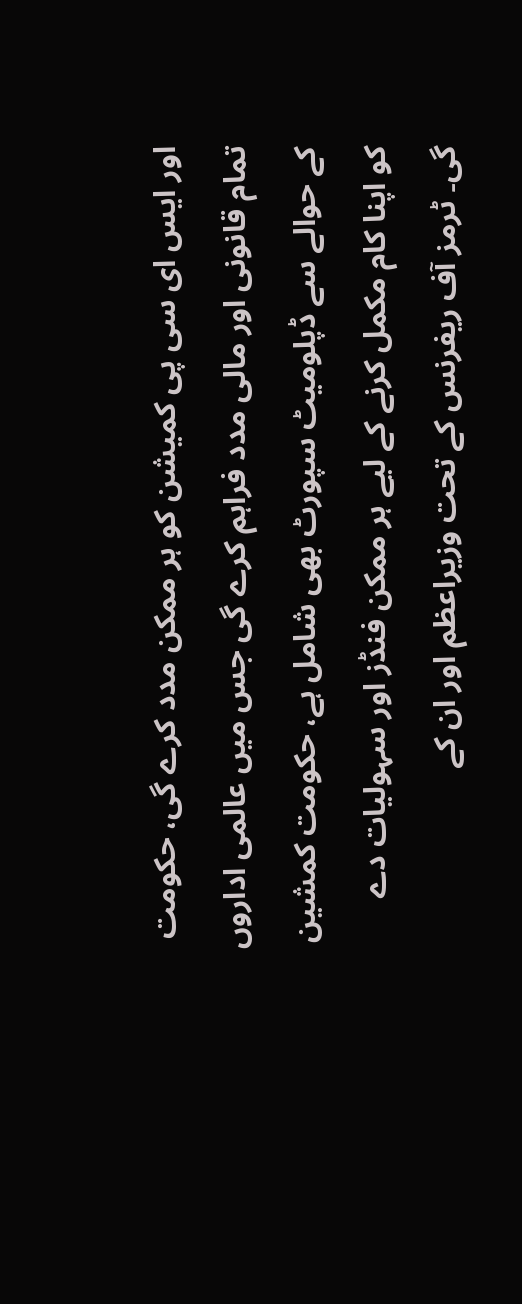اور ایس ای سی پی كمیشن كو ہر ممكن مدد كرے گی، حكومت تمام قانونی اور مالی مدد فراہم كرے گی جس میں عالمی اداروں كے حوالے سے ڈپلومیٹ سپورٹ بھی شامل ہے، حكومت كمشین كو اپنا كام مكمل كرنے كے لیے ہر ممكن فنڈز اور سہولیات دے گی۔ ٹرمز آف ریفرنس کے تحت وزیراعظم اور ان كے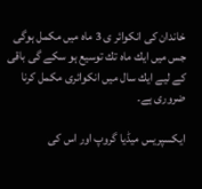خاندان كی انكوائر ی 3 ماہ میں مكمل ہوگی جس میں ایك ماہ تك توسیع ہو سكے گی باقی كے لیے ایك سال میں انكوائری مكمل كرنا ضروری ہے۔

ایکسپریس میڈیا گروپ اور اس کی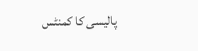پالیسی کا کمنٹس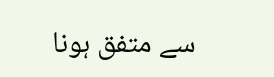سے متفق ہونا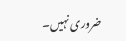ضروری نہیں۔